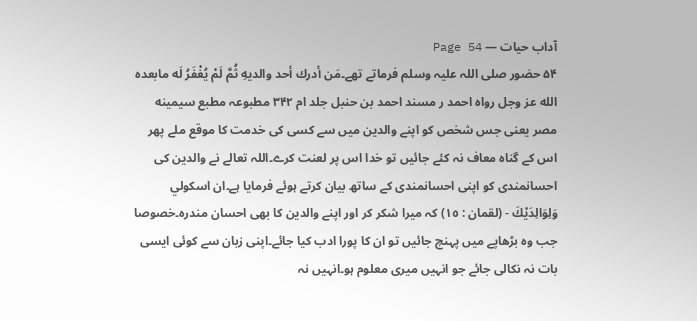آداب حیات — Page 54
۵۴ حضور صلی اللہ علیہ وسلم فرماتے تھے۔مَن أدرك أحد والديهِ ثُمَّ لَمْ يُغْفَرُ لَه مابعده الله عز وجل رواه احمد ر مسند احمد بن حنبل جلد ام ۳۴۲ مطبوعہ مطبع سیمینه مصر یعنی جس شخص کو اپنے والدین میں سے کسی کی خدمت کا موقع ملے پھر اس کے گناہ معاف نہ کئے جائیں تو خدا اس پر لعنت کرے۔اللہ تعالے نے والدین کی احسانمندی کو اپنی احسانمندی کے ساتھ بیان کرتے ہوئے فرمایا ہے۔ان اسكولي وَلِوَالِدَيْكَ - (لقمان : ١٥) کہ میرا شکر کر اور اپنے والدین کا بھی احسان مندرہ۔خصوصا جب وہ بڑھاپے میں پہنچ جائیں تو ان کا پورا ادب کیا جائے۔اپنی زبان سے کوئی ایسی بات نہ نکالی جائے جو انہیں میری معلوم ہو۔انہیں نہ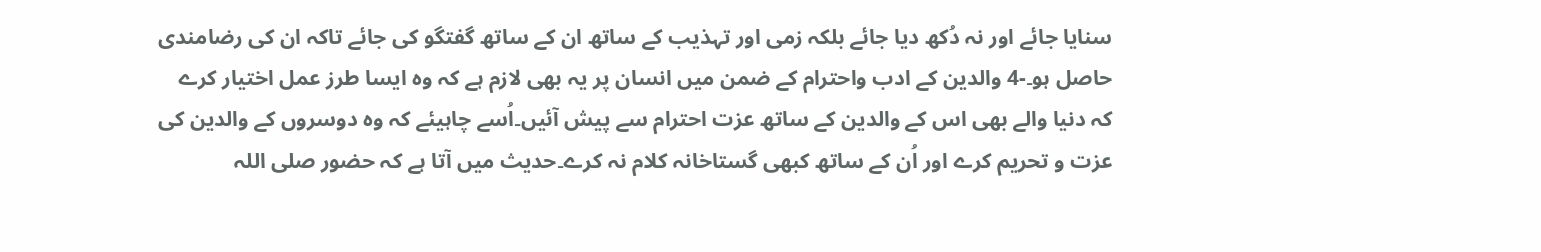سنایا جائے اور نہ دُکھ دیا جائے بلکہ زمی اور تہذیب کے ساتھ ان کے ساتھ گفتگو کی جائے تاکہ ان کی رضامندی حاصل ہو۔-4 والدین کے ادب واحترام کے ضمن میں انسان پر یہ بھی لازم ہے کہ وہ ایسا طرز عمل اختیار کرے کہ دنیا والے بھی اس کے والدین کے ساتھ عزت احترام سے پیش آئیں۔اُسے چاہیئے کہ وہ دوسروں کے والدین کی عزت و تحریم کرے اور اُن کے ساتھ کبھی گستاخانہ کلام نہ کرے۔حدیث میں آتا ہے کہ حضور صلی اللہ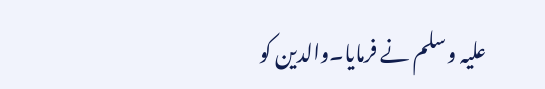علیہ وسلم نے فرمایا۔والدین کو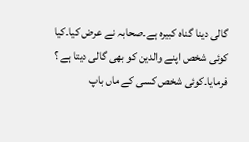گالی دینا گناہ کبیرہ ہے۔صحابہ نے عرض کیا۔کیا کوئی شخص اپنے والدین کو بھی گالی دیتا ہے ؟ فرمایا۔کوئی شخص کسی کے ماں باپ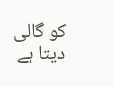کو گالی دیتا ہے